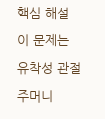핵심 해설
이 문제는
유착성 관절주머니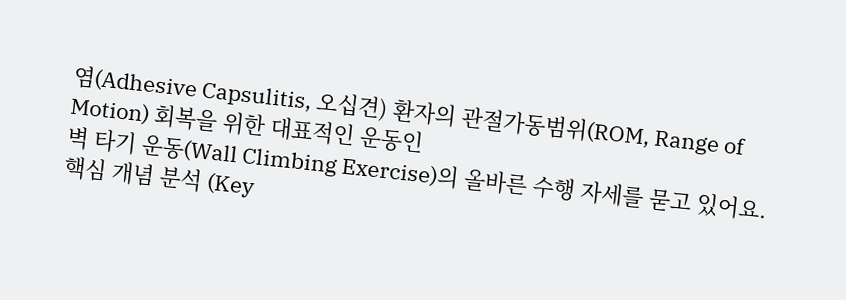염(Adhesive Capsulitis, 오십견) 환자의 관절가동범위(ROM, Range of Motion) 회복을 위한 대표적인 운동인
벽 타기 운동(Wall Climbing Exercise)의 올바른 수행 자세를 묻고 있어요.
핵심 개념 분석 (Key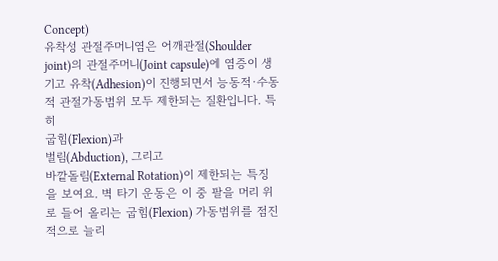Concept)
유착성 관절주머니염은 어깨관절(Shoulder joint)의 관절주머니(Joint capsule)에 염증이 생기고 유착(Adhesion)이 진행되면서 능동적·수동적 관절가동범위 모두 제한되는 질환입니다. 특히
굽힘(Flexion)과
벌림(Abduction), 그리고
바깥돌림(External Rotation)이 제한되는 특징을 보여요. 벽 타기 운동은 이 중 팔을 머리 위로 들어 올리는 굽힘(Flexion) 가동범위를 점진적으로 늘리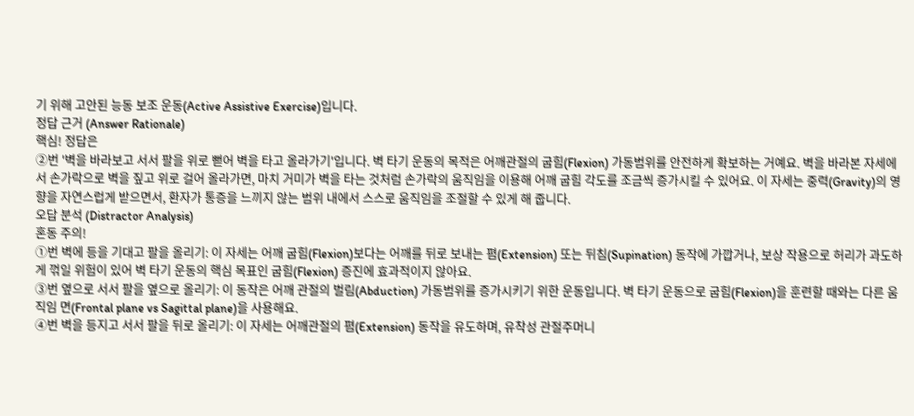기 위해 고안된 능동 보조 운동(Active Assistive Exercise)입니다.
정답 근거 (Answer Rationale)
핵심! 정답은
②번 '벽을 바라보고 서서 팔을 위로 뻗어 벽을 타고 올라가기'입니다. 벽 타기 운동의 목적은 어깨관절의 굽힘(Flexion) 가동범위를 안전하게 확보하는 거예요. 벽을 바라본 자세에서 손가락으로 벽을 짚고 위로 걸어 올라가면, 마치 거미가 벽을 타는 것처럼 손가락의 움직임을 이용해 어깨 굽힘 각도를 조금씩 증가시킬 수 있어요. 이 자세는 중력(Gravity)의 영향을 자연스럽게 받으면서, 환자가 통증을 느끼지 않는 범위 내에서 스스로 움직임을 조절할 수 있게 해 줍니다.
오답 분석 (Distractor Analysis)
혼동 주의!
①번 벽에 등을 기대고 팔을 올리기: 이 자세는 어깨 굽힘(Flexion)보다는 어깨를 뒤로 보내는 폄(Extension) 또는 뒤침(Supination) 동작에 가깝거나, 보상 작용으로 허리가 과도하게 꺾일 위험이 있어 벽 타기 운동의 핵심 목표인 굽힘(Flexion) 증진에 효과적이지 않아요.
③번 옆으로 서서 팔을 옆으로 올리기: 이 동작은 어깨 관절의 벌림(Abduction) 가동범위를 증가시키기 위한 운동입니다. 벽 타기 운동으로 굽힘(Flexion)을 훈련할 때와는 다른 움직임 면(Frontal plane vs Sagittal plane)을 사용해요.
④번 벽을 등지고 서서 팔을 뒤로 올리기: 이 자세는 어깨관절의 폄(Extension) 동작을 유도하며, 유착성 관절주머니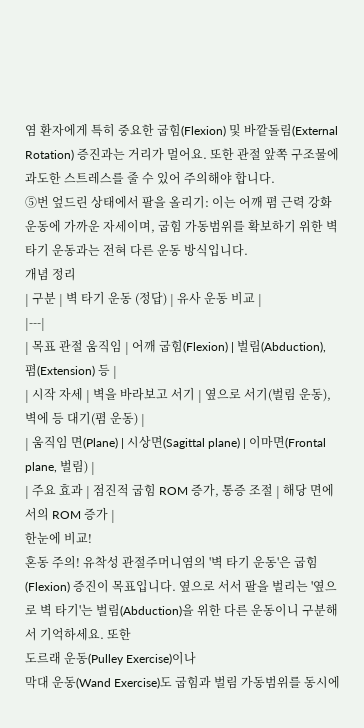염 환자에게 특히 중요한 굽힘(Flexion) 및 바깥돌림(External Rotation) 증진과는 거리가 멀어요. 또한 관절 앞쪽 구조물에 과도한 스트레스를 줄 수 있어 주의해야 합니다.
⑤번 엎드린 상태에서 팔을 올리기: 이는 어깨 폄 근력 강화 운동에 가까운 자세이며, 굽힘 가동범위를 확보하기 위한 벽 타기 운동과는 전혀 다른 운동 방식입니다.
개념 정리
| 구분 | 벽 타기 운동 (정답) | 유사 운동 비교 |
|---|
| 목표 관절 움직임 | 어깨 굽힘(Flexion) | 벌림(Abduction), 폄(Extension) 등 |
| 시작 자세 | 벽을 바라보고 서기 | 옆으로 서기(벌림 운동), 벽에 등 대기(폄 운동) |
| 움직임 면(Plane) | 시상면(Sagittal plane) | 이마면(Frontal plane, 벌림) |
| 주요 효과 | 점진적 굽힘 ROM 증가, 통증 조절 | 해당 면에서의 ROM 증가 |
한눈에 비교!
혼동 주의! 유착성 관절주머니염의 '벽 타기 운동'은 굽힘(Flexion) 증진이 목표입니다. 옆으로 서서 팔을 벌리는 '옆으로 벽 타기'는 벌림(Abduction)을 위한 다른 운동이니 구분해서 기억하세요. 또한
도르래 운동(Pulley Exercise)이나
막대 운동(Wand Exercise)도 굽힘과 벌림 가동범위를 동시에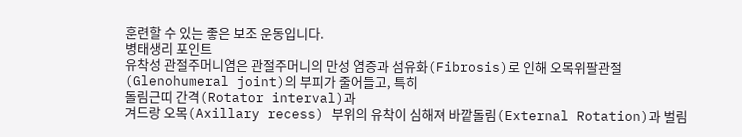훈련할 수 있는 좋은 보조 운동입니다.
병태생리 포인트
유착성 관절주머니염은 관절주머니의 만성 염증과 섬유화(Fibrosis)로 인해 오목위팔관절(Glenohumeral joint)의 부피가 줄어들고, 특히
돌림근띠 간격(Rotator interval)과
겨드랑 오목(Axillary recess) 부위의 유착이 심해져 바깥돌림(External Rotation)과 벌림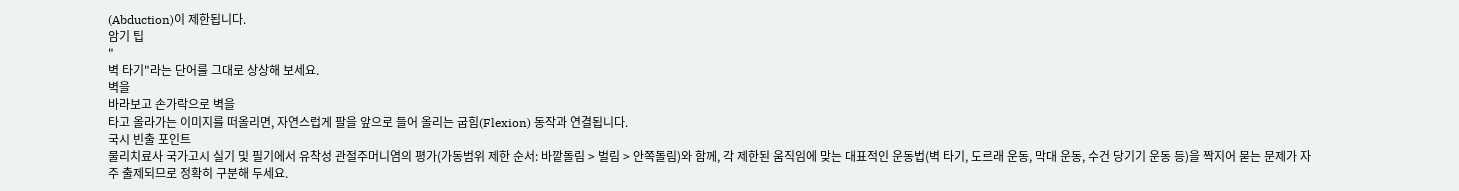(Abduction)이 제한됩니다.
암기 팁
"
벽 타기"라는 단어를 그대로 상상해 보세요.
벽을
바라보고 손가락으로 벽을
타고 올라가는 이미지를 떠올리면, 자연스럽게 팔을 앞으로 들어 올리는 굽힘(Flexion) 동작과 연결됩니다.
국시 빈출 포인트
물리치료사 국가고시 실기 및 필기에서 유착성 관절주머니염의 평가(가동범위 제한 순서: 바깥돌림 > 벌림 > 안쪽돌림)와 함께, 각 제한된 움직임에 맞는 대표적인 운동법(벽 타기, 도르래 운동, 막대 운동, 수건 당기기 운동 등)을 짝지어 묻는 문제가 자주 출제되므로 정확히 구분해 두세요.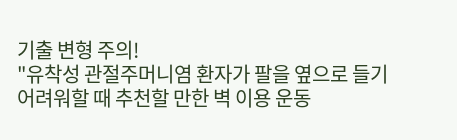기출 변형 주의!
"유착성 관절주머니염 환자가 팔을 옆으로 들기 어려워할 때 추천할 만한 벽 이용 운동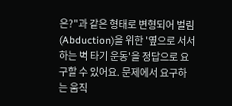은?"과 같은 형태로 변형되어 벌림(Abduction)을 위한 '옆으로 서서 하는 벽 타기 운동'을 정답으로 요구할 수 있어요. 문제에서 요구하는 움직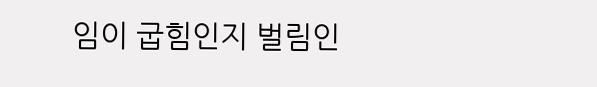임이 굽힘인지 벌림인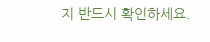지 반드시 확인하세요.